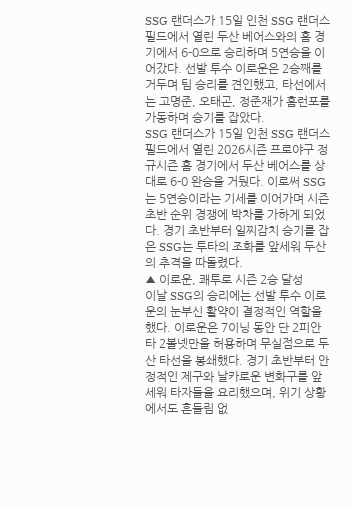SSG 랜더스가 15일 인천 SSG 랜더스필드에서 열린 두산 베어스와의 홈 경기에서 6-0으로 승리하며 5연승을 이어갔다. 선발 투수 이로운은 2승째를 거두며 팀 승리를 견인했고, 타선에서는 고명준, 오태곤, 정준재가 홈런포를 가동하며 승기를 잡았다.
SSG 랜더스가 15일 인천 SSG 랜더스필드에서 열린 2026시즌 프로야구 정규시즌 홈 경기에서 두산 베어스를 상대로 6-0 완승을 거뒀다. 이로써 SSG는 5연승이라는 기세를 이어가며 시즌 초반 순위 경쟁에 박차를 가하게 되었다. 경기 초반부터 일찌감치 승기를 잡은 SSG는 투타의 조화를 앞세워 두산의 추격을 따돌렸다.
▲ 이로운, 쾌투로 시즌 2승 달성
이날 SSG의 승리에는 선발 투수 이로운의 눈부신 활약이 결정적인 역할을 했다. 이로운은 7이닝 동안 단 2피안타 2볼넷만을 허용하며 무실점으로 두산 타선을 봉쇄했다. 경기 초반부터 안정적인 제구와 날카로운 변화구를 앞세워 타자들을 요리했으며, 위기 상황에서도 흔들림 없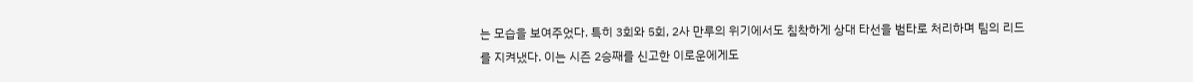는 모습을 보여주었다. 특히 3회와 5회, 2사 만루의 위기에서도 침착하게 상대 타선을 범타로 처리하며 팀의 리드를 지켜냈다. 이는 시즌 2승째를 신고한 이로운에게도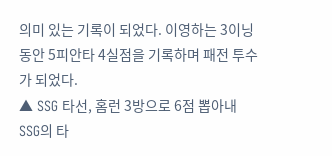의미 있는 기록이 되었다. 이영하는 3이닝 동안 5피안타 4실점을 기록하며 패전 투수가 되었다.
▲ SSG 타선, 홈런 3방으로 6점 뽑아내
SSG의 타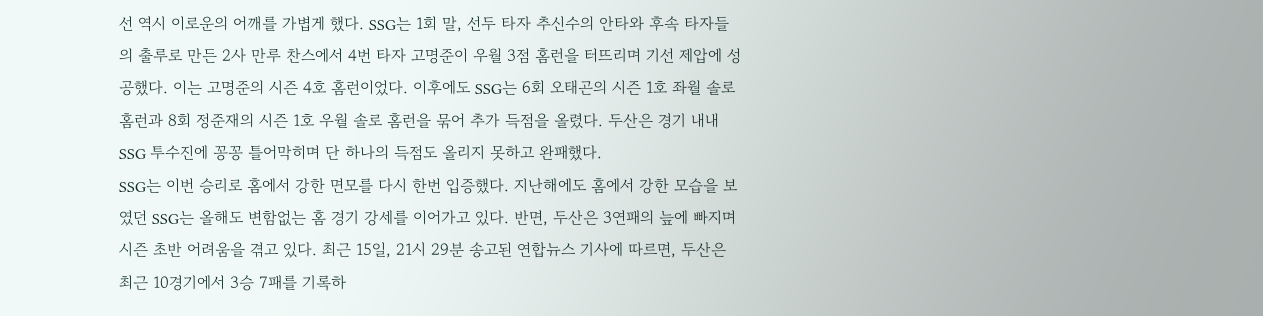선 역시 이로운의 어깨를 가볍게 했다. SSG는 1회 말, 선두 타자 추신수의 안타와 후속 타자들의 출루로 만든 2사 만루 찬스에서 4번 타자 고명준이 우월 3점 홈런을 터뜨리며 기선 제압에 성공했다. 이는 고명준의 시즌 4호 홈런이었다. 이후에도 SSG는 6회 오태곤의 시즌 1호 좌월 솔로 홈런과 8회 정준재의 시즌 1호 우월 솔로 홈런을 묶어 추가 득점을 올렸다. 두산은 경기 내내 SSG 투수진에 꽁꽁 틀어막히며 단 하나의 득점도 올리지 못하고 완패했다.
SSG는 이번 승리로 홈에서 강한 면모를 다시 한번 입증했다. 지난해에도 홈에서 강한 모습을 보였던 SSG는 올해도 변함없는 홈 경기 강세를 이어가고 있다. 반면, 두산은 3연패의 늪에 빠지며 시즌 초반 어려움을 겪고 있다. 최근 15일, 21시 29분 송고된 연합뉴스 기사에 따르면, 두산은 최근 10경기에서 3승 7패를 기록하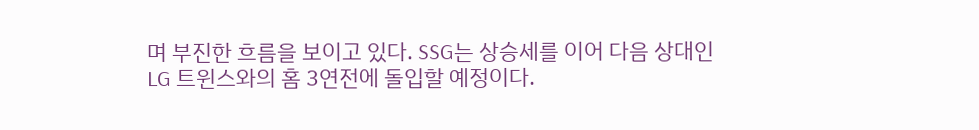며 부진한 흐름을 보이고 있다. SSG는 상승세를 이어 다음 상대인 LG 트윈스와의 홈 3연전에 돌입할 예정이다.